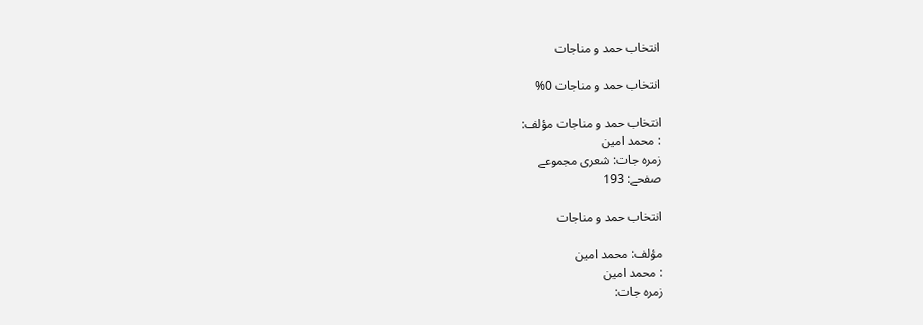انتخاب حمد و مناجات

انتخاب حمد و مناجات 0%

انتخاب حمد و مناجات مؤلف:
: محمد امین
زمرہ جات: شعری مجموعے
صفحے: 193

انتخاب حمد و مناجات

مؤلف: محمد امین
: محمد امین
زمرہ جات: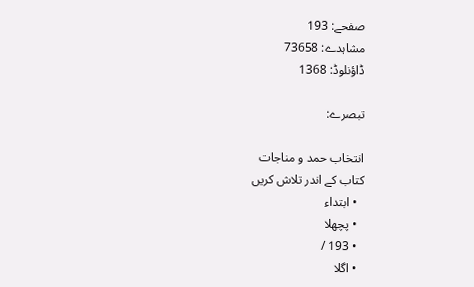صفحے: 193
مشاہدے: 73658
ڈاؤنلوڈ: 1368

تبصرے:

انتخاب حمد و مناجات
کتاب کے اندر تلاش کریں
  • ابتداء
  • پچھلا
  • 193 /
  • اگلا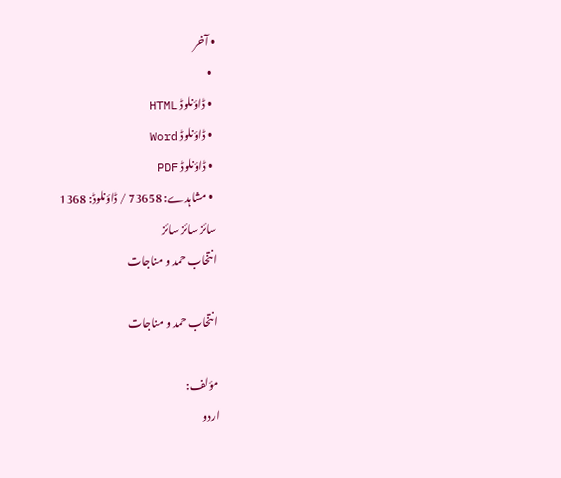• آخر
  •
  • ڈاؤنلوڈ HTML
  • ڈاؤنلوڈ Word
  • ڈاؤنلوڈ PDF
  • مشاہدے: 73658 / ڈاؤنلوڈ: 1368
سائز سائز سائز
انتخاب حمد و مناجات

انتخاب حمد و مناجات

مؤلف:
اردو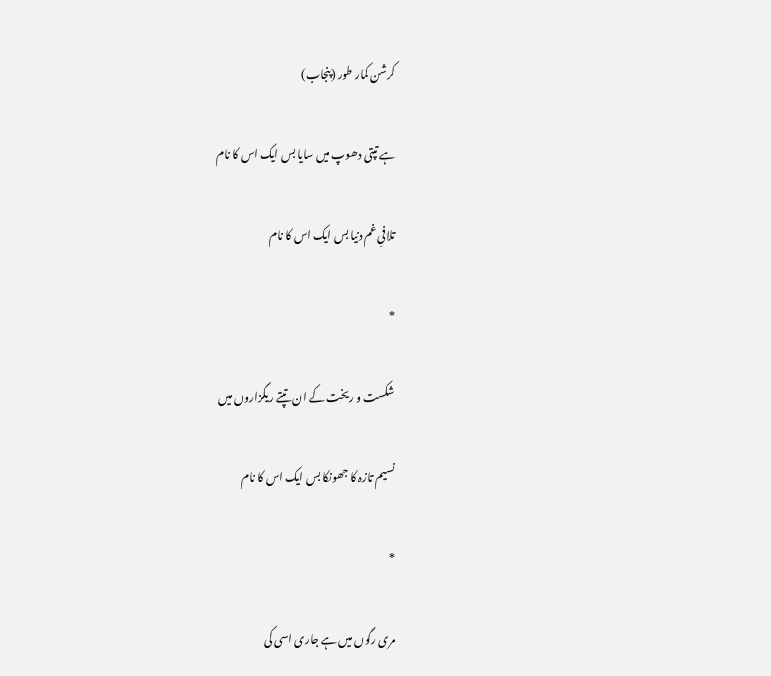کرشن کمار طور (پنجاب)

ہے تپتی دھوپ میں سایا بس ایک اس کا نام

تلافیِ غم دنیا بس ایک اس کا نام

*

شکست و ریخت کے ان تپتے ریگزاروں میں

نسیم تازہ کا جھونکا بس ایک اس کا نام

*

مری رگوں میں ہے جاری اسی کی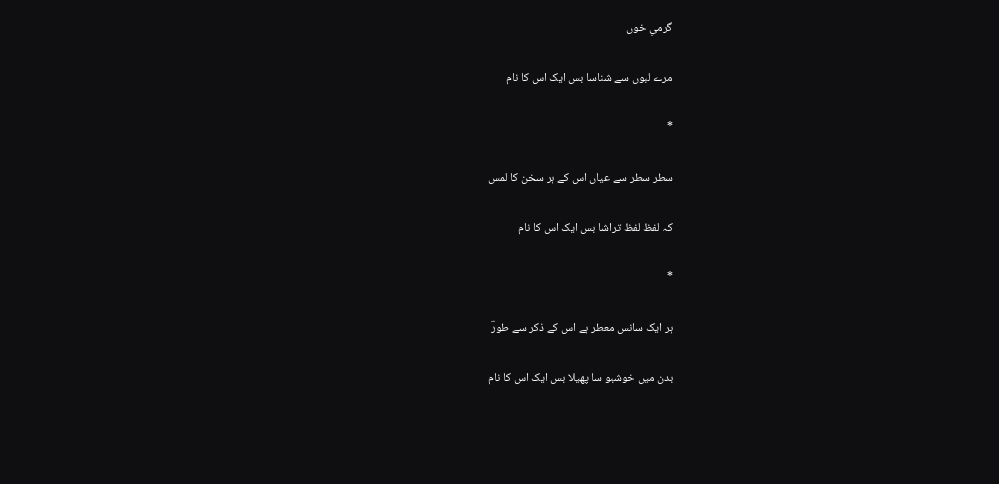گرمیِ خوں

مرے لبوں سے شناسا بس ایک اس کا نام

*

سطر سطر سے عیاں اس کے ہر سخن کا لمس

کہ لفظ لفظ تراشا بس ایک اس کا نام

*

ہر ایک سانس معطر ہے اس کے ذکر سے طورؔ

بدن میں خوشبو سا پھیلا بس ایک اس کا نام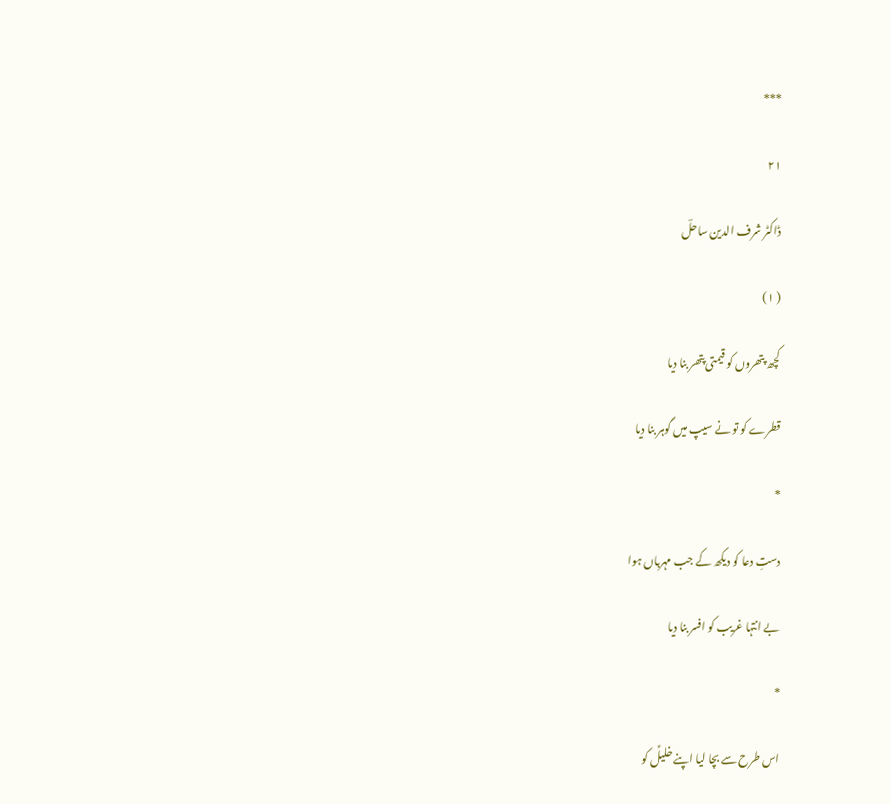***

۲۱

ڈاکٹر شرف الدین ساحلؔ

( ۱)

کچھ پتھروں کو قیمتی پتھر بنا دیا

قطرے کو تو نے سیپ میں گوہر بنا دیا

*

دستِ دعا کو دیکھ کے جب مہرباں ہوا

بے انتہا غریب کو افسر بنا دیا

*

اس طرح سے بچا لیا اپنے خلیلؑ کو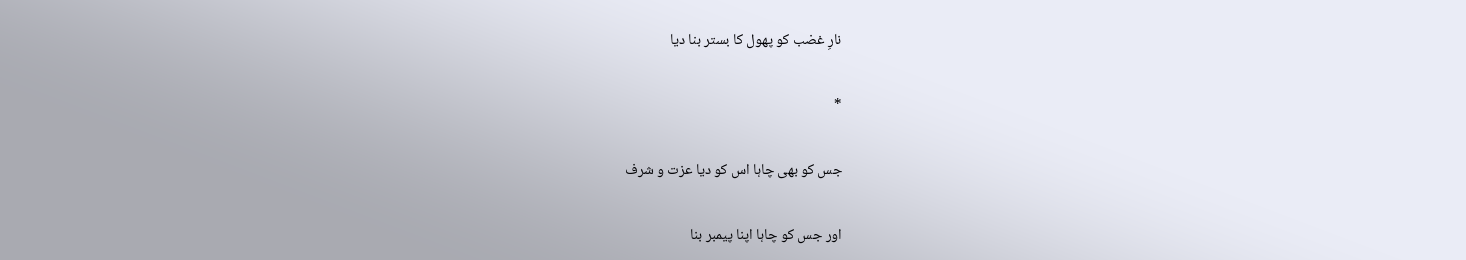نارِ غضب کو پھول کا بستر بنا دیا

*

جس کو بھی چاہا اس کو دیا عزت و شرف

اور جس کو چاہا اپنا پیمبر بنا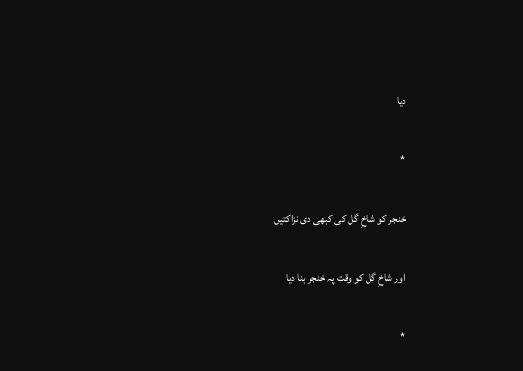دیا

*

خنجر کو شاخِ گل کی کبھی دی نزاکتیں

اور شاخِ گل کو وقت پہ خنجر بنا دیا

*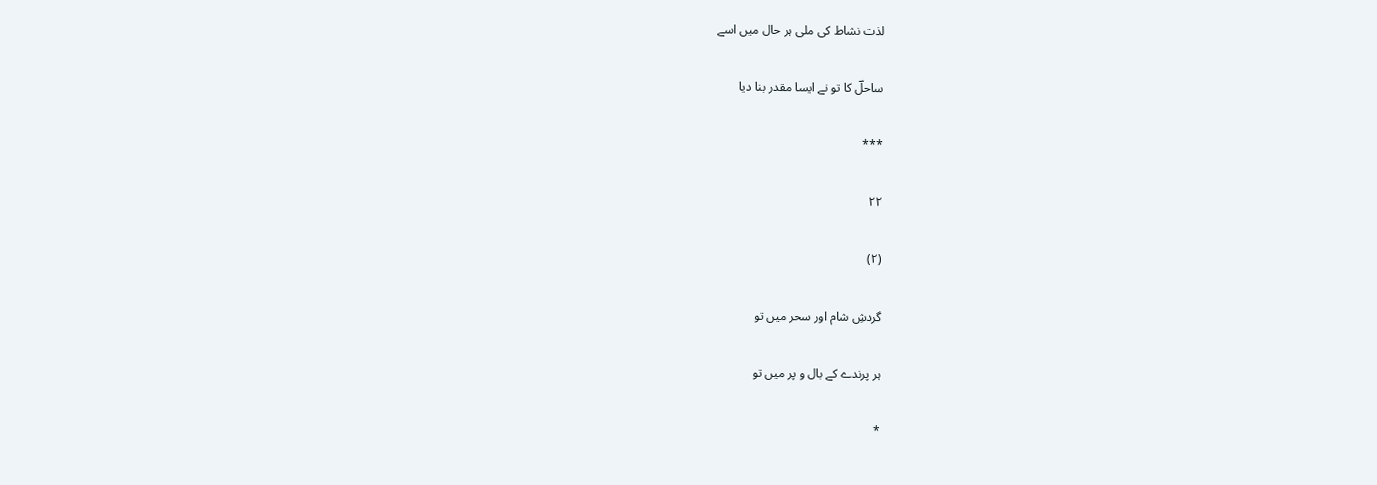لذت نشاط کی ملی ہر حال میں اسے

ساحلؔ کا تو نے ایسا مقدر بنا دیا

***

۲۲

(۲)

گردشِ شام اور سحر میں تو

ہر پرندے کے بال و پر میں تو

*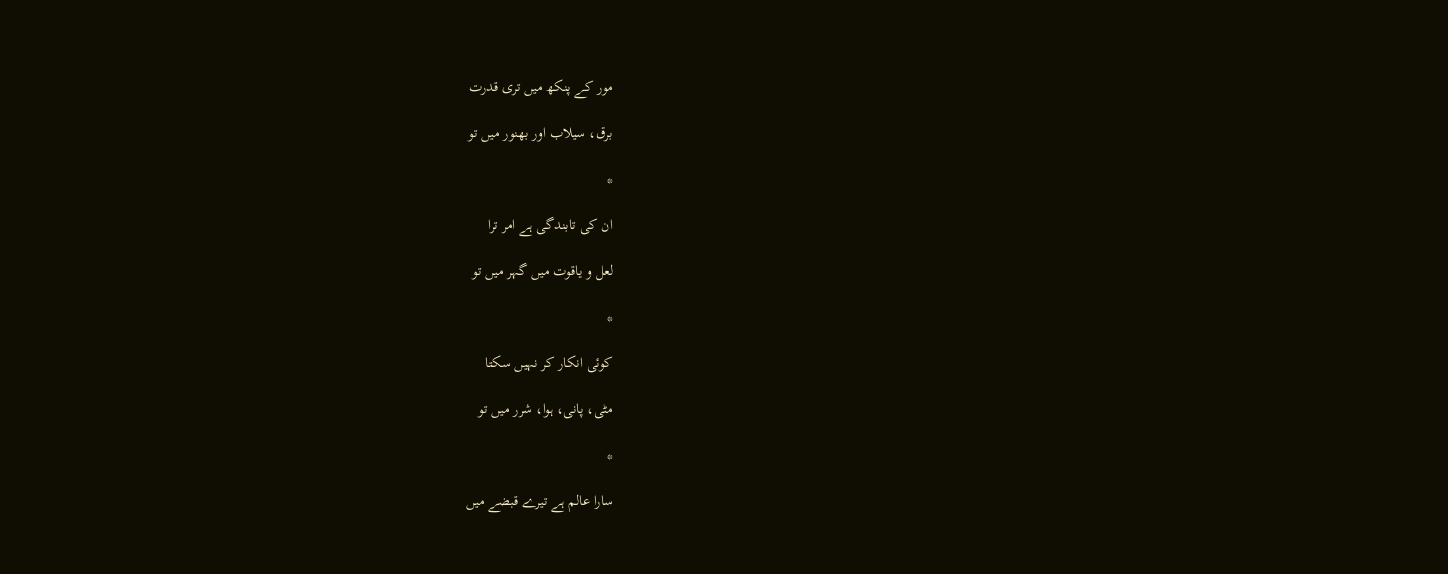مور کے پنکھ میں تری قدرت

برق، سیلاب اور بھنور میں تو

*

ان کی تابندگی ہے امر ترا

لعل و یاقوت میں گہر میں تو

*

کوئی انکار کر نہیں سکتا

مٹی، پانی، ہوا، شرر میں تو

*

سارا عالم ہے تیرے قبضے میں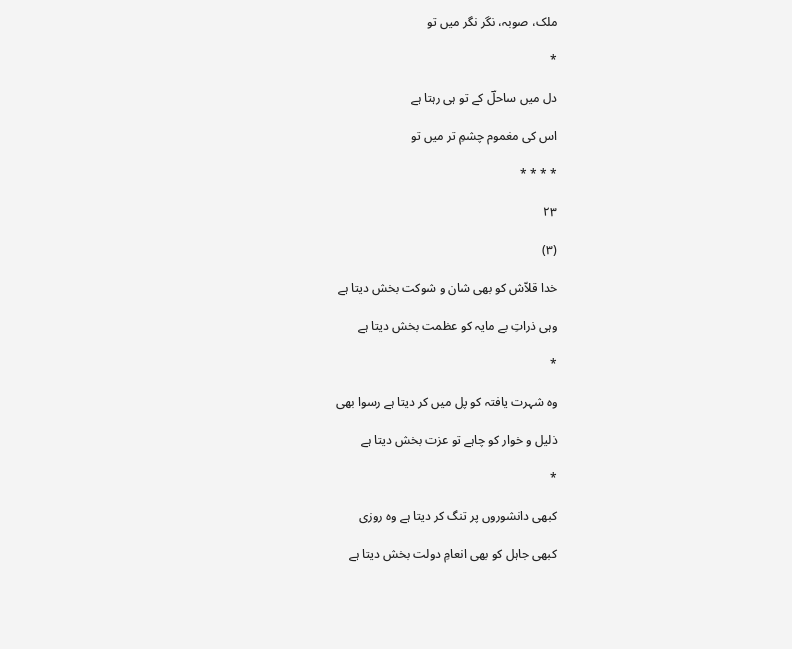ملک، صوبہ، نگر نگر میں تو

*

دل میں ساحلؔ کے تو ہی رہتا ہے

اس کی مغموم چشمِ تر میں تو

* * * *

۲۳

(۳)

خدا قلاّش کو بھی شان و شوکت بخش دیتا ہے

وہی ذراتِ بے مایہ کو عظمت بخش دیتا ہے

*

وہ شہرت یافتہ کو پل میں کر دیتا ہے رسوا بھی

ذلیل و خوار کو چاہے تو عزت بخش دیتا ہے

*

کبھی دانشوروں پر تنگ کر دیتا ہے وہ روزی

کبھی جاہل کو بھی انعامِ دولت بخش دیتا ہے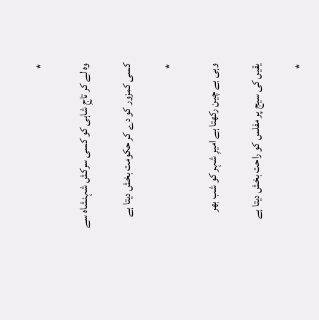*

وہ لے کر تاجِ شاہی کو کسی سرکش شہنشاہ سے

کسی کمزور کو دے کر حکومت بخش دیتا ہے

*

وہی بے چین رکھتا ہے امیرِ شہر کو شب بھر

یقیں کی سیج پر مفلس کو راحت بخش دیتا ہے

*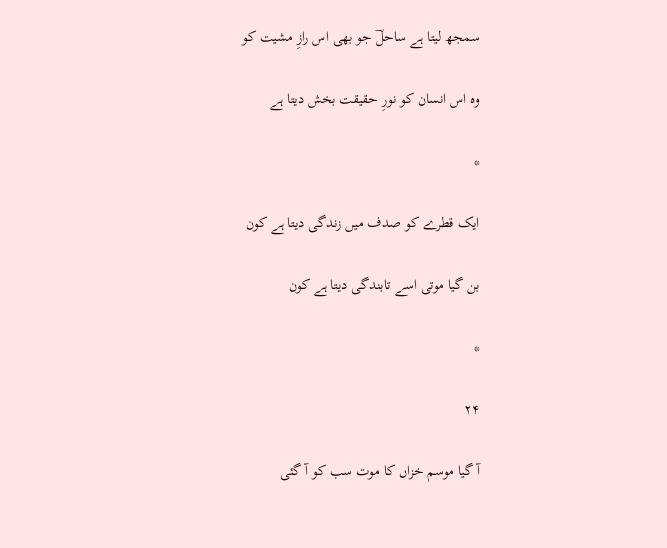سمجھ لیتا ہے ساحلؔ جو بھی اس رازِ مشیت کو

وہ اس انسان کو نورِ حقیقت بخش دیتا ہے

*

ایک قطرے کو صدف میں زندگی دیتا ہے کون

بن گیا موتی اسے تابندگی دیتا ہے کون

*

۲۴

آ گیا موسم خزاں کا موت سب کو آ گئی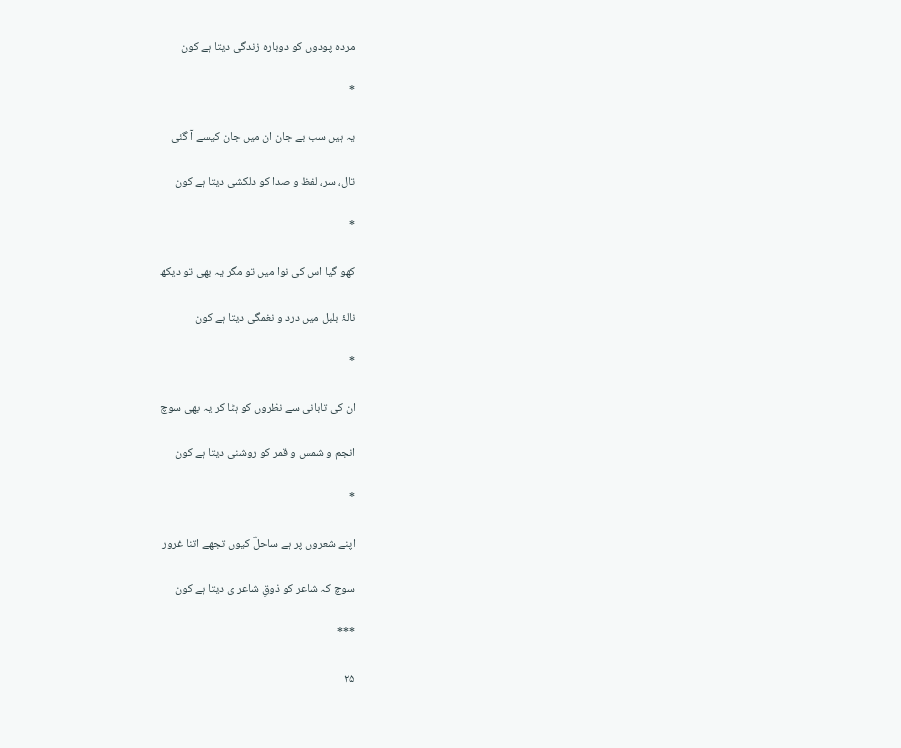مردہ پودوں کو دوبارہ زندگی دیتا ہے کون

*

یہ ہیں سب بے جان ان میں جان کیسے آ گئی

تال، سر، لفظ و صدا کو دلکشی دیتا ہے کون

*

کھو گیا اس کی نوا میں تو مگر یہ بھی تو دیکھ

نالۂ بلبل میں درد و نغمگی دیتا ہے کون

*

ان کی تابانی سے نظروں کو ہٹا کر یہ بھی سوچ

انجم و شمس و قمر کو روشنی دیتا ہے کون

*

اپنے شعروں پر ہے ساحلؔ کیوں تجھے اتنا غرور

سوچ کہ شاعر کو ذوقِ شاعر ی دیتا ہے کون

***

۲۵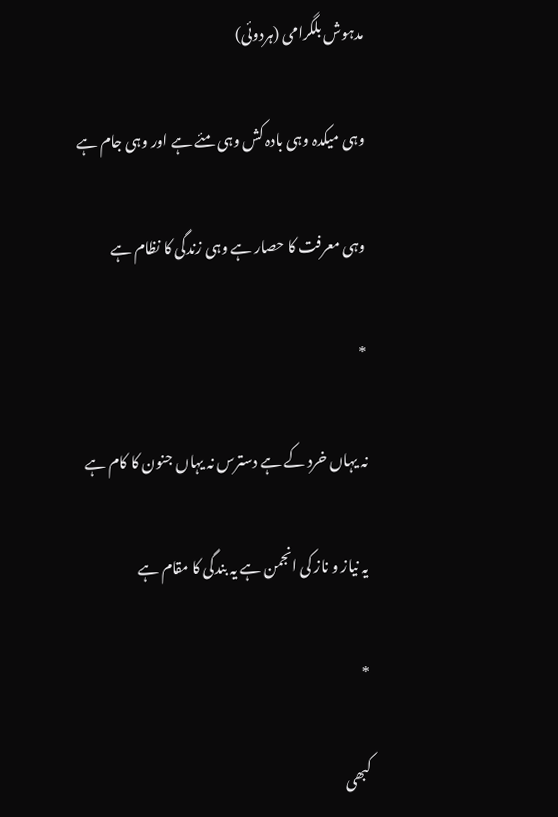مدہوش بلگرامی (ہردوئی)

وہی میکدہ وہی بادہ کش وہی مئے ہے اور وہی جام ہے

وہی معرفت کا حصار ہے وہی زندگی کا نظام ہے

*

نہ یہاں خرد کے ہے دسترس نہ یہاں جنون کا کام ہے

یہ نیاز و ناز کی انجمن ہے یہ بندگی کا مقام ہے

*

کبھی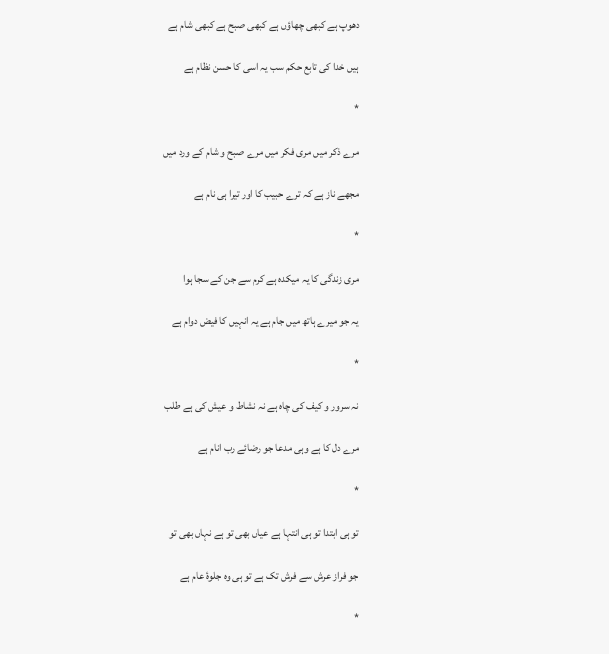دھوپ ہے کبھی چھاؤں ہے کبھی صبح ہے کبھی شام ہے

ہیں خدا کی تابع حکم سب یہ اسی کا حسن نظام ہے

*

مرے ذکر میں مری فکر میں مرے صبح و شام کے ورد میں

مجھے ناز ہے کہ ترے حبیب کا اور تیرا ہی نام ہے

*

مری زندگی کا یہ میکدہ ہے کرم سے جن کے سجا ہوا

یہ جو میرے ہاتھ میں جام ہے یہ انہیں کا فیض دوام ہے

*

نہ سرور و کیف کی چاہ ہے نہ نشاط و عیش کی ہے طلب

مرے دل کا ہے وہی مدعا جو رضائے رب انام ہے

*

تو ہی ابتدا تو ہی انتہا ہے عیاں بھی تو ہے نہاں بھی تو

جو فراز عرش سے فرش تک ہے تو ہی وہ جلوۂ عام ہے

*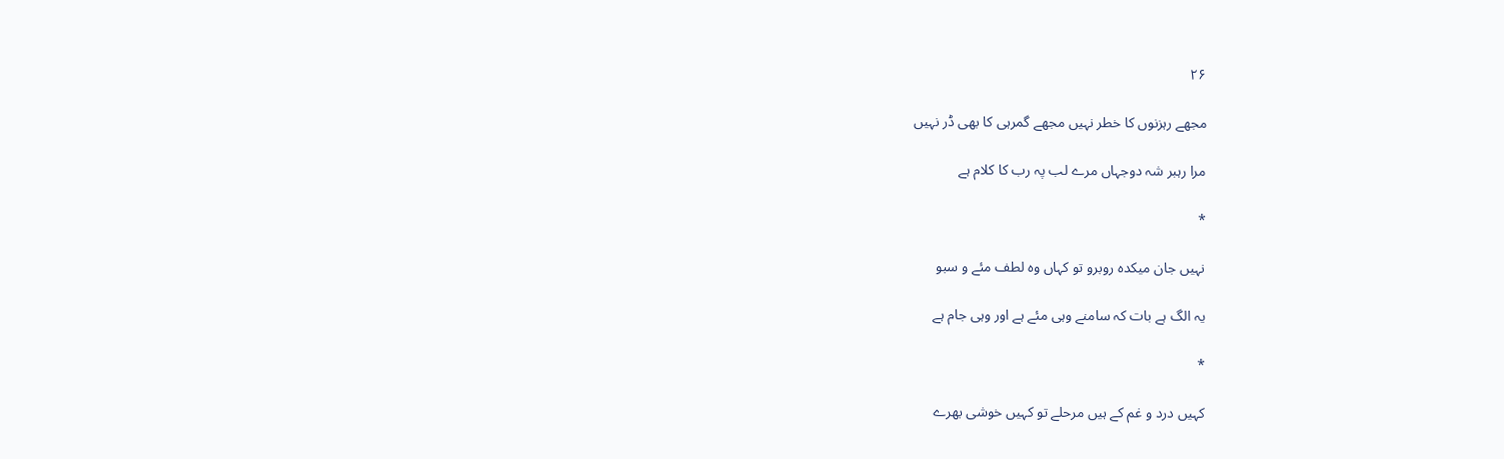۲۶

مجھے رہزنوں کا خطر نہیں مجھے گمرہی کا بھی ڈر نہیں

مرا رہبر شہ دوجہاں مرے لب پہ رب کا کلام ہے

*

نہیں جان میکدہ روبرو تو کہاں وہ لطف مئے و سبو

یہ الگ ہے بات کہ سامنے وہی مئے ہے اور وہی جام ہے

*

کہیں درد و غم کے ہیں مرحلے تو کہیں خوشی بھرے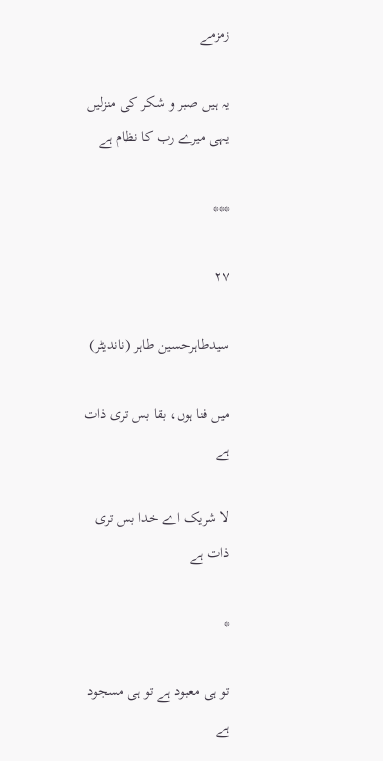زمزمے

یہ ہیں صبر و شکر کی منزلیں یہی میرے رب کا نظام ہے

***

۲۷

سیدطاہرحسین طاہر (ناندیٹر)

میں فنا ہوں، بقا بس تری ذات ہے

لا شریک اے خدا بس تری ذات ہے

*

تو ہی معبود ہے تو ہی مسجود ہے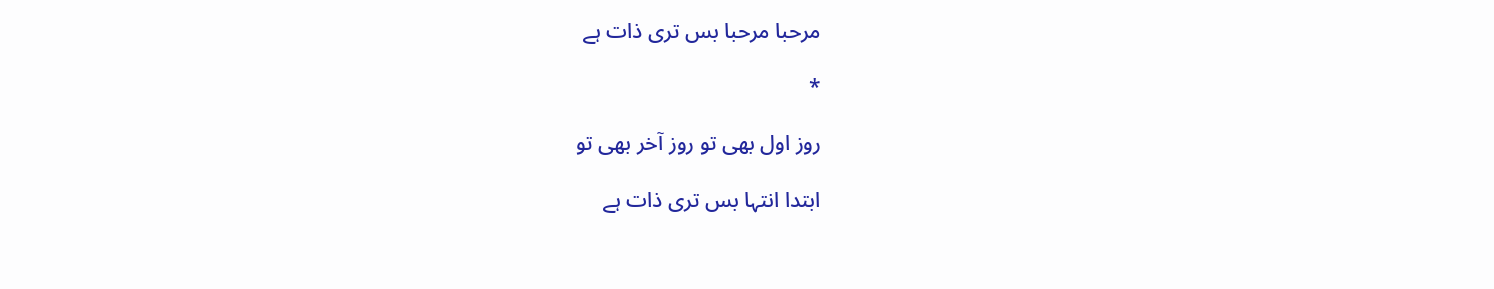مرحبا مرحبا بس تری ذات ہے

*

روز اول بھی تو روز آخر بھی تو

ابتدا انتہا بس تری ذات ہے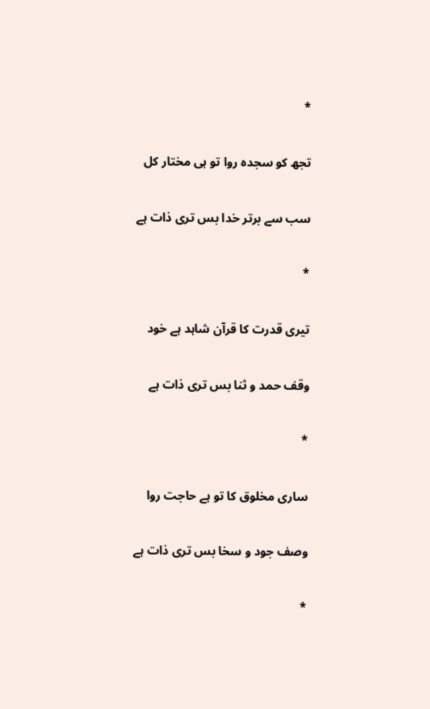*

تجھ کو سجدہ روا تو ہی مختار کل

سب سے برتر خدا بس تری ذات ہے

*

تیری قدرت کا قرآن شاہد ہے خود

وقف حمد و ثنا بس تری ذات ہے

*

ساری مخلوق کا تو ہے حاجت روا

وصف جود و سخا بس تری ذات ہے

*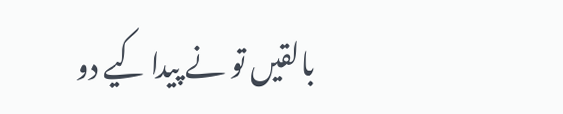بالقیں تو نے پیدا کیے دو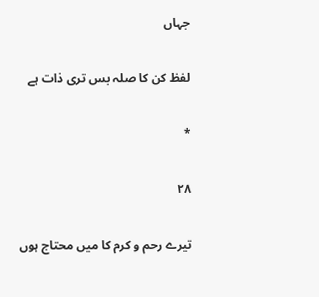جہاں

لفظ کن کا صلہ بس تری ذات ہے

*

۲۸

تیرے رحم و کرم کا میں محتاج ہوں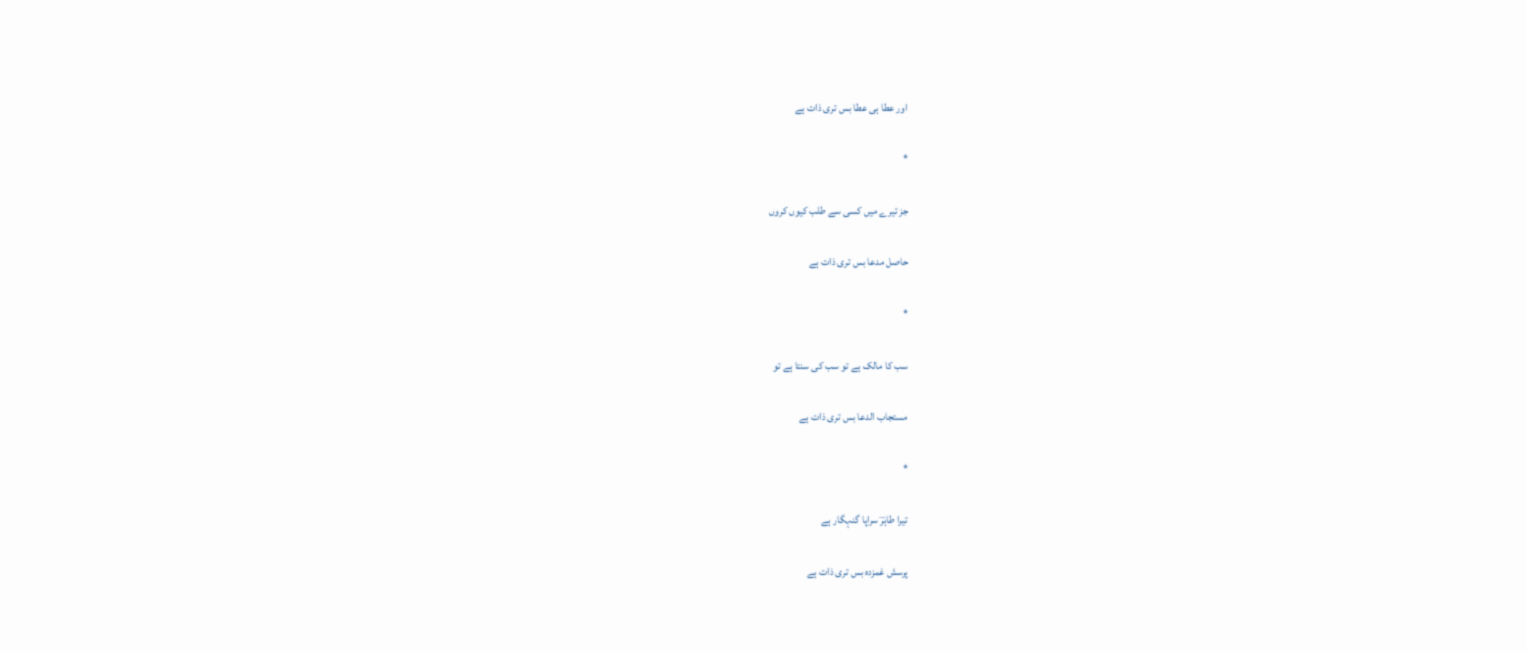اور عطا ہی عطا بس تری ذات ہے

*

جز تیرے میں کسی سے طلب کیوں کروں

حاصل مدعا بس تری ذات ہے

*

سب کا مالک ہے تو سب کی سنتا ہے تو

مستجاب الدعا بس تری ذات ہے

*

تیرا طاہرؔ سراپا گنہگار ہے

پرسش غمزدہ بس تری ذات ہے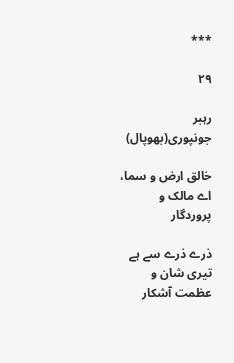***

۲۹

رہبر جونپوری(بھوپال)

خالق ارض و سما، اے مالک و پروردگار

ذرے ذرے سے ہے تیری شان و عظمت آشکار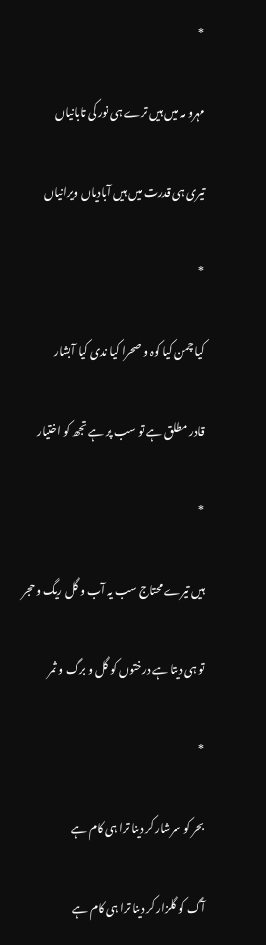*

مہرو مہ میں ہیں ترے ہی نور کی تابانیاں

تیری ہی قدرت میں ہیں آبادیاں ویرانیاں

*

کیا چمن کیا کوہ و صحرا کیا ندی کیا آبشار

قادر مطلق ہے تو سب پر ہے تجھ کو اختیار

*

ہیں تیرے محتاج سب یہ آب و گل ریگ و حجر

تو ہی دیتا ہے درختوں کو گل و برگ و ثمر

*

بحر کو سرشار کر دینا ترا ہی کام ہے

آگ کو گلزار کر دینا ترا ہی کام ہے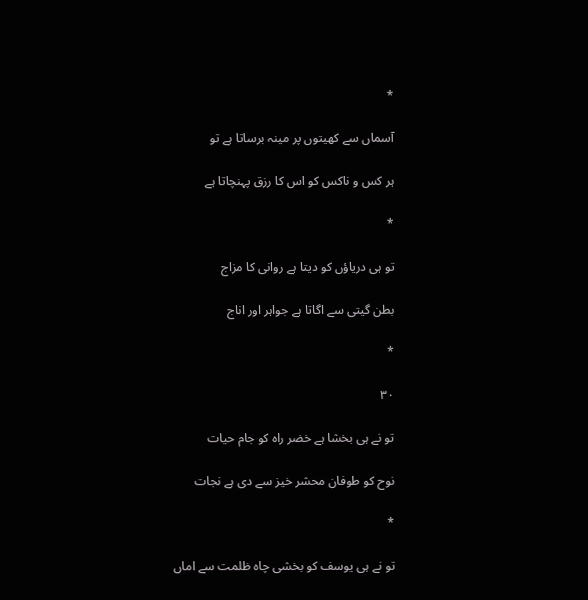*

آسماں سے کھیتوں پر مینہ برساتا ہے تو

ہر کس و ناکس کو اس کا رزق پہنچاتا ہے

*

تو ہی دریاؤں کو دیتا ہے روانی کا مزاج

بطن گیتی سے اگاتا ہے جواہر اور اناج

*

۳۰

تو نے ہی بخشا ہے خضر راہ کو جام حیات

نوح کو طوفان محشر خیز سے دی ہے نجات

*

تو نے ہی یوسف کو بخشی چاہ ظلمت سے اماں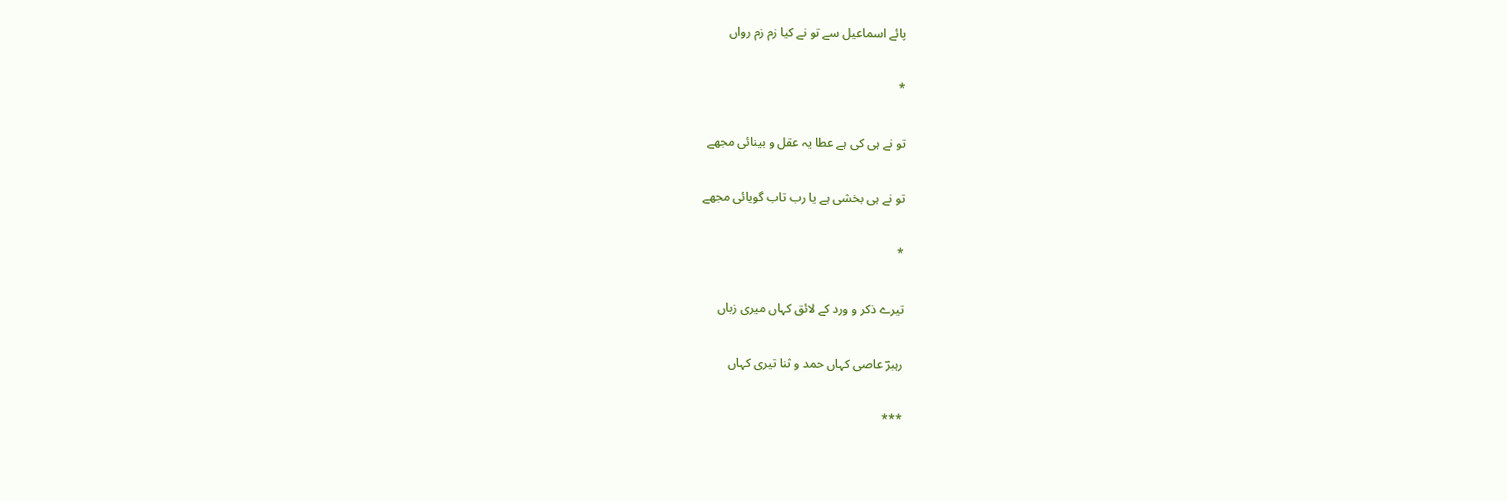پائے اسماعیل سے تو نے کیا زم زم رواں

*

تو نے ہی کی ہے عطا یہ عقل و بینائی مجھے

تو نے ہی بخشی ہے یا رب تاب گویائی مجھے

*

تیرے ذکر و ورد کے لائق کہاں میری زباں

رہبرؔ عاصی کہاں حمد و ثنا تیری کہاں

***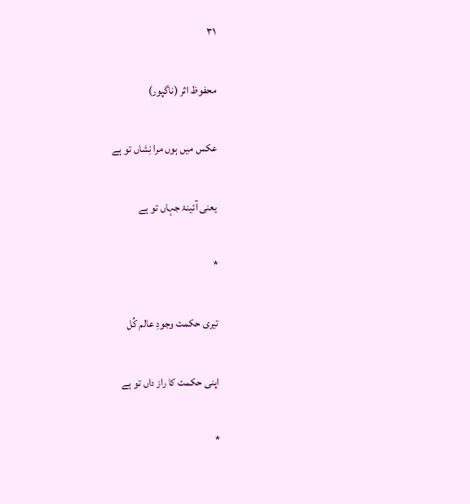۳۱

محفوظ اثر (ناگپور)

عکس میں ہوں مرا نِشاں تو ہے

یعنی آئینۂ جہاں تو ہے

*

تیری حکمت وجودِ عالم کُل

اپنی حکمت کا راز داں تو ہے

*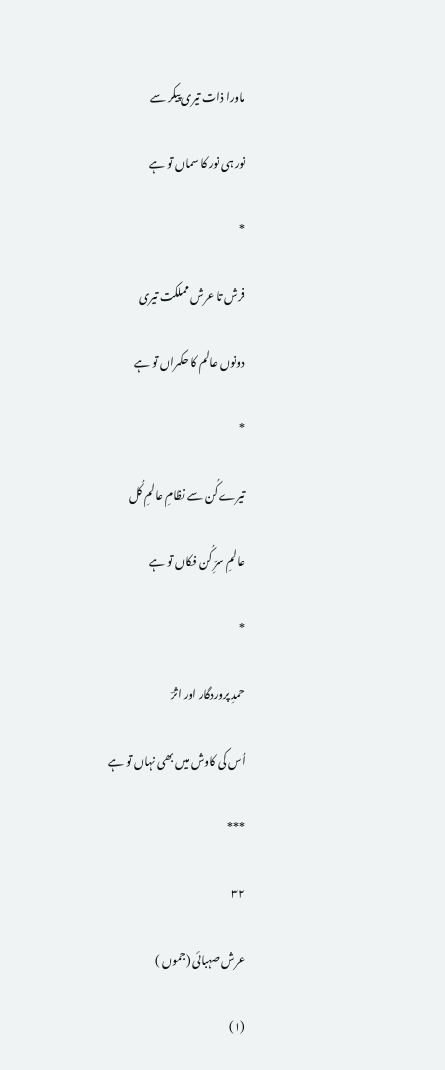ماورا ذات تیری پیکر سے

نور ہی نور کا سماں تو ہے

*

فرش تا عرش مملکت تیری

دونوں عالم کا حکمراں تو ہے

*

تیرے کُن سے نظامِ عالمِ کُل

عالمِ سرِّ کُن فکاں تو ہے

*

حمدِ پروردگار اور اثرؔ

اُس کی کاوش میں بھی نہاں تو ہے

***

۳۲

عرش صہبائی (جموں )

(۱)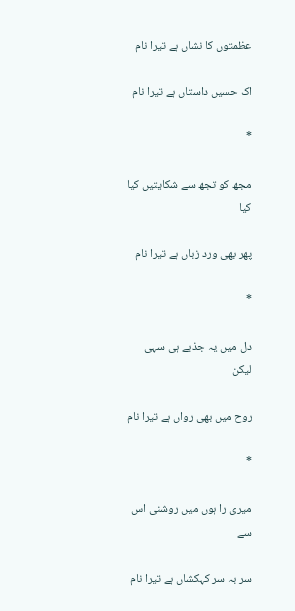عظمتوں کا نشاں ہے تیرا نام

اک حسیں داستاں ہے تیرا نام

*

مجھ کو تجھ سے شکایتیں کیا کیا

پھر بھی ورد زباں ہے تیرا نام

*

دل میں یہ جذبے ہی سہی لیکن

روح میں بھی رواں ہے تیرا نام

*

میری را ہوں میں روشنی اس سے

سر بہ سر کہکشاں ہے تیرا نام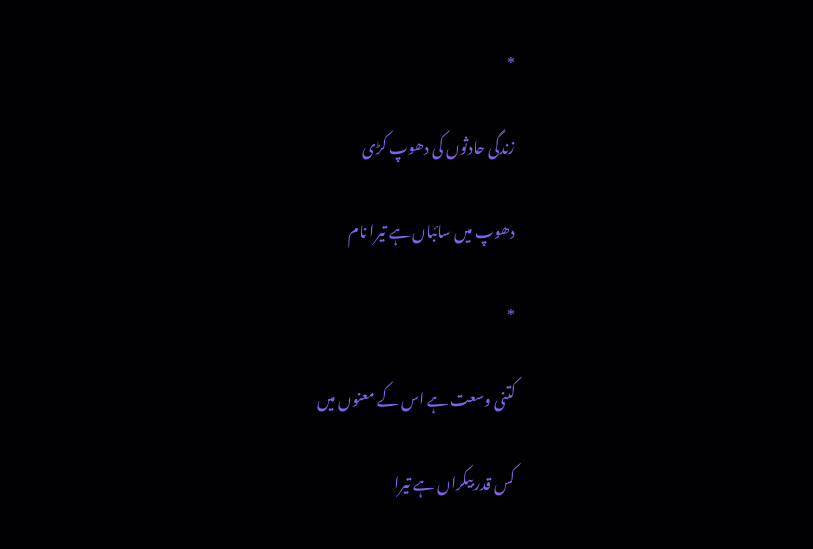*

زندگی حادثوں کی دھوپ کڑی

دھوپ میں سائباں ہے تیرا نام

*

کتنی وسعت ہے اس کے معنوں میں

کس قدر بیکراں ہے تیرا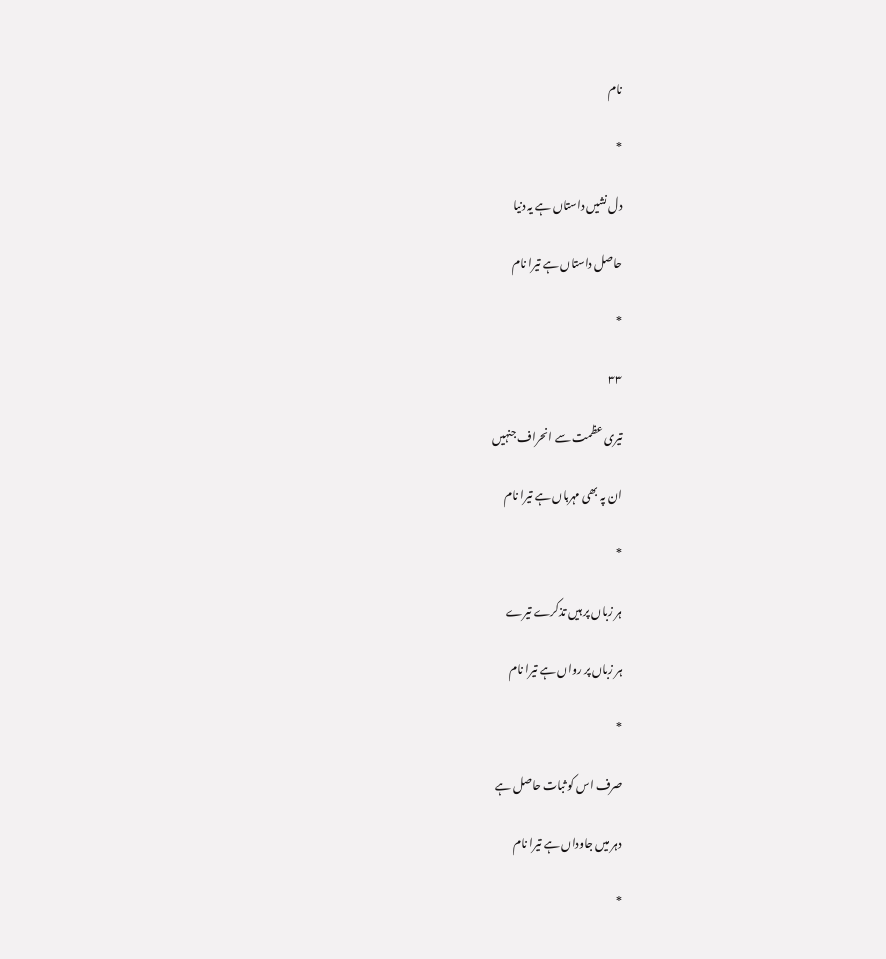نام

*

دل نشیں داستاں ہے یہ دنیا

حاصل داستاں ہے تیرا نام

*

۳۳

تیری عظمت سے انحراف جنہیں

ان پہ بھی مہرباں ہے تیرا نام

*

ہر زباں پر ہیں تذکرے تیرے

ہر زباں پر رواں ہے تیرا نام

*

صرف اس کو ثبات حاصل ہے

دہر میں جاوداں ہے تیرا نام

*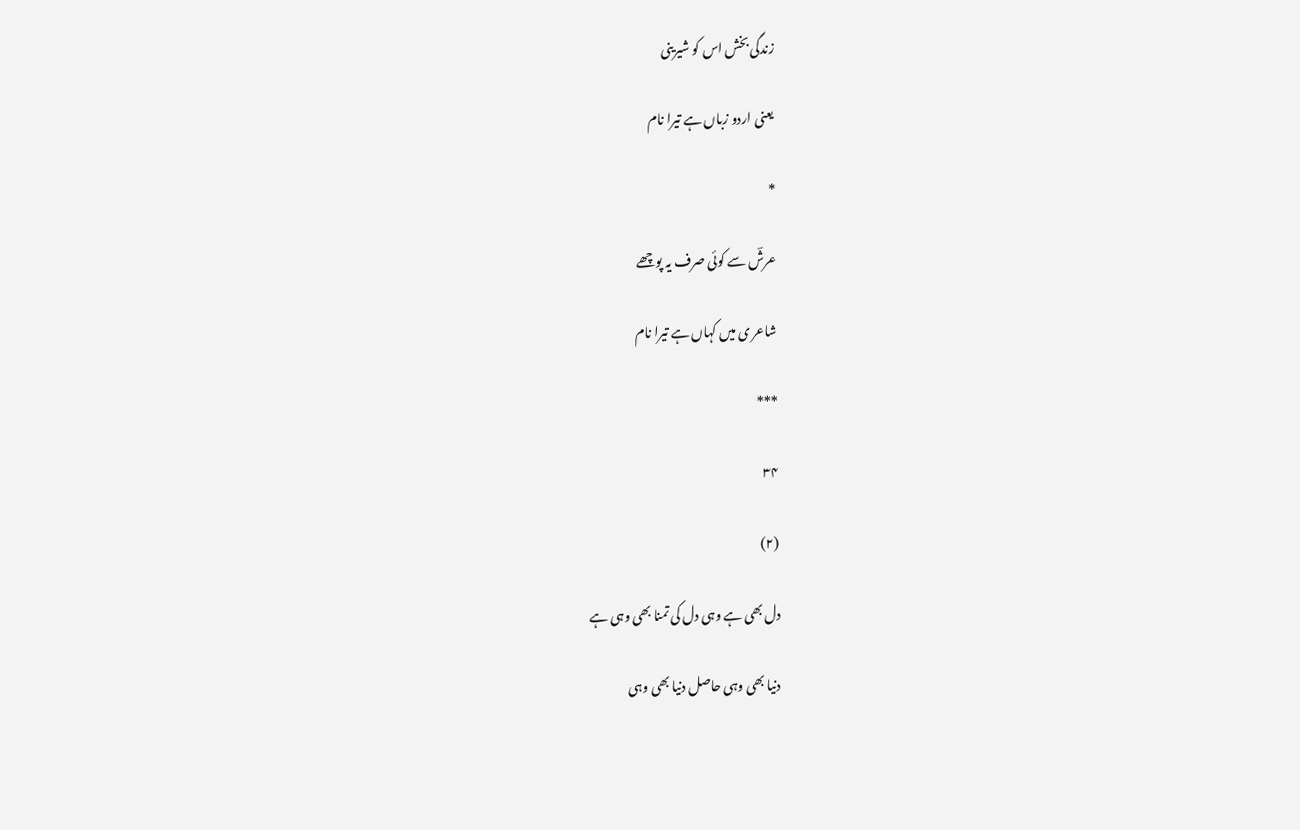زندگی بخش اس کو شیرینی

یعنی اردو زباں ہے تیرا نام

*

عرشؔ سے کوئی صرف یہ پوچھے

شاعر ی میں کہاں ہے تیرا نام

***

۳۴

(۲)

دل بھی ہے وہی دل کی تمنا بھی وہی ہے

دنیا بھی وہی حاصل دنیا بھی وہی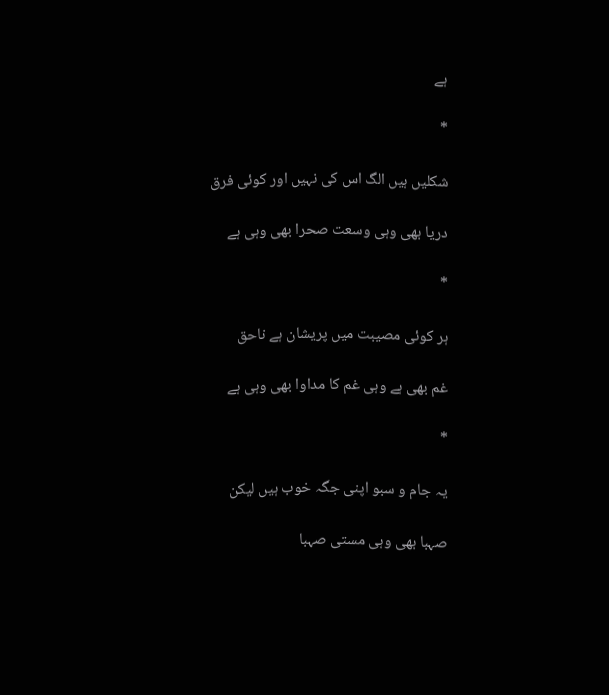ہے

*

شکلیں ہیں الگ اس کی نہیں اور کوئی فرق

دریا بھی وہی وسعت صحرا بھی وہی ہے

*

ہر کوئی مصیبت میں پریشان ہے ناحق

غم بھی ہے وہی غم کا مداوا بھی وہی ہے

*

یہ جام و سبو اپنی جگہ خوب ہیں لیکن

صہبا بھی وہی مستی صہبا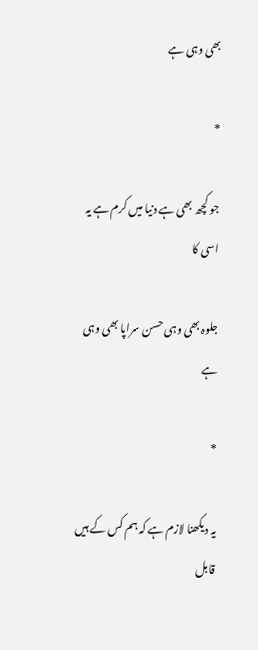بھی وہی ہے

*

جو کچھ بھی ہے دنیا میں کرم ہے یہ اسی کا

جلوہ بھی وہی حسن سراپا بھی وہی ہے

*

یہ دیکھنا لازم ہے کہ ہم کس کے ہیں قابل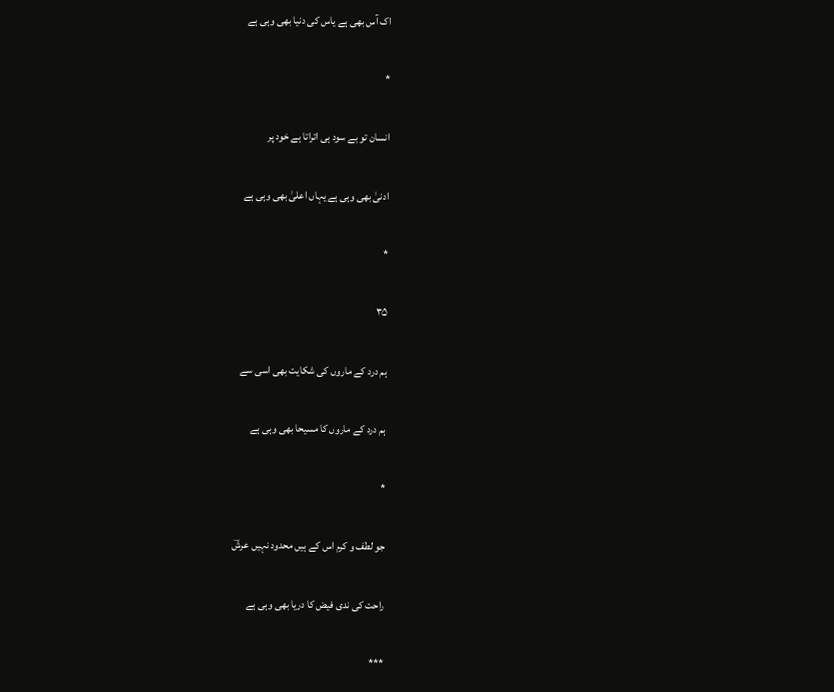اک آس بھی ہے یاس کی دنیا بھی وہی ہے

*

انسان تو بے سود ہی اتراتا ہے خود پر

ادنیٰ بھی وہی ہے یہاں اعلیٰ بھی وہی ہے

*

۳۵

ہم درد کے ماروں کی شکایت بھی اسی سے

ہم درد کے ماروں کا مسیحا بھی وہی ہے

*

جو لطف و کرم اس کے ہیں محدود نہیں عرشؔ

راحت کی ندی فیض کا دریا بھی وہی ہے

***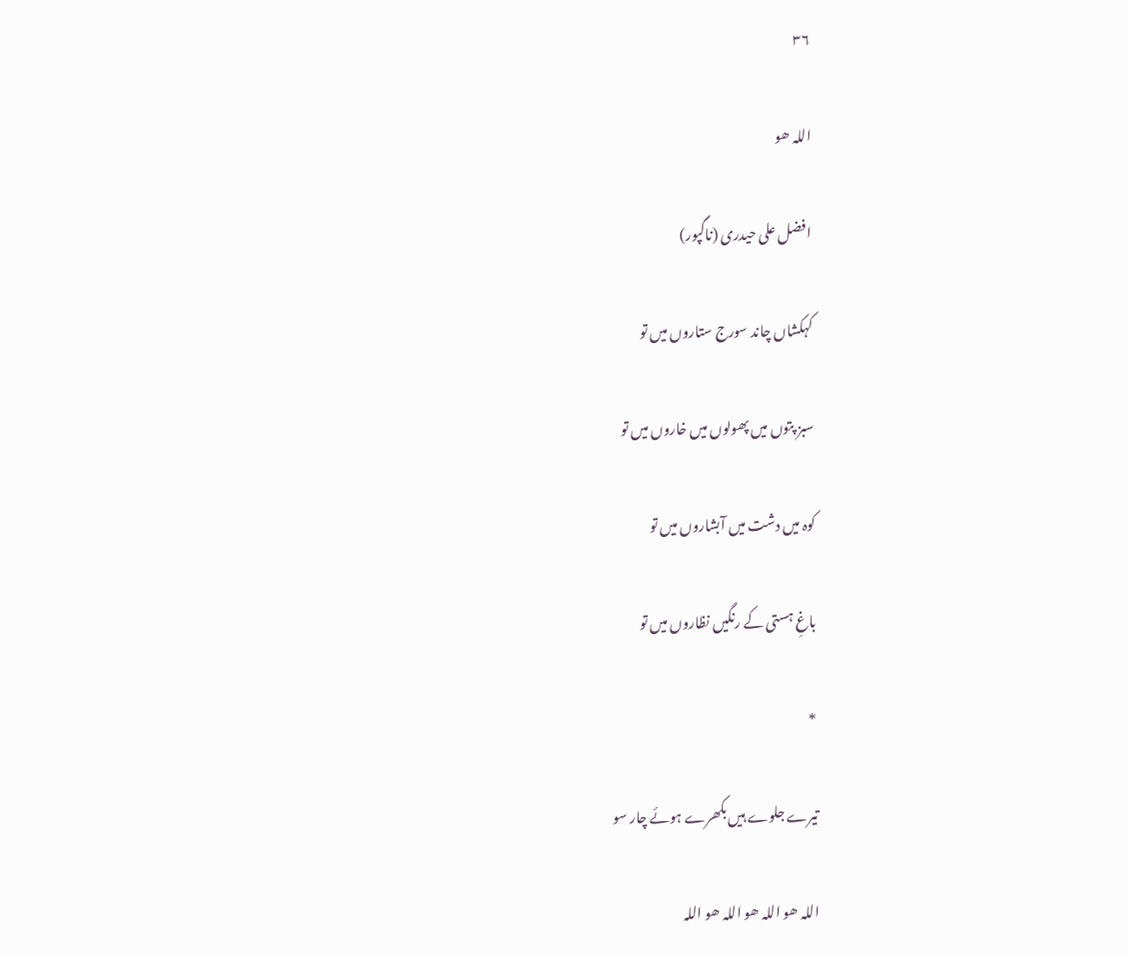۳۶

اللہ ھو

افضل علی حیدری (ناگپور)

کہکشاں چاند سورج ستاروں میں تو

سبز پتوں میں پھولوں میں خاروں میں تو

کوہ میں دشت میں آبشاروں میں تو

باغِ ہستی کے رنگیں نظاروں میں تو

*

تیرے جلوے ہیں بکھرے ہوئے چار سو

اللہ ھو اللہ ھو اللہ ھو اللہ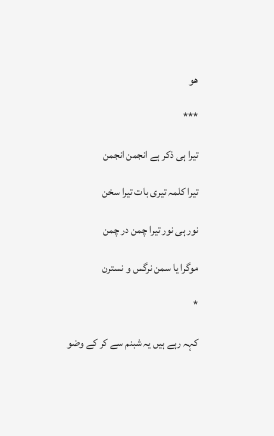ھو

***

تیرا ہی ذکر ہے انجمن انجمن

تیرا کلمہ تیری بات تیرا سخن

نور ہی نور تیرا چمن در چمن

موگرا یا سمن نرگس و نسترن

*

کہہ رہے ہیں یہ شبنم سے کر کے وضو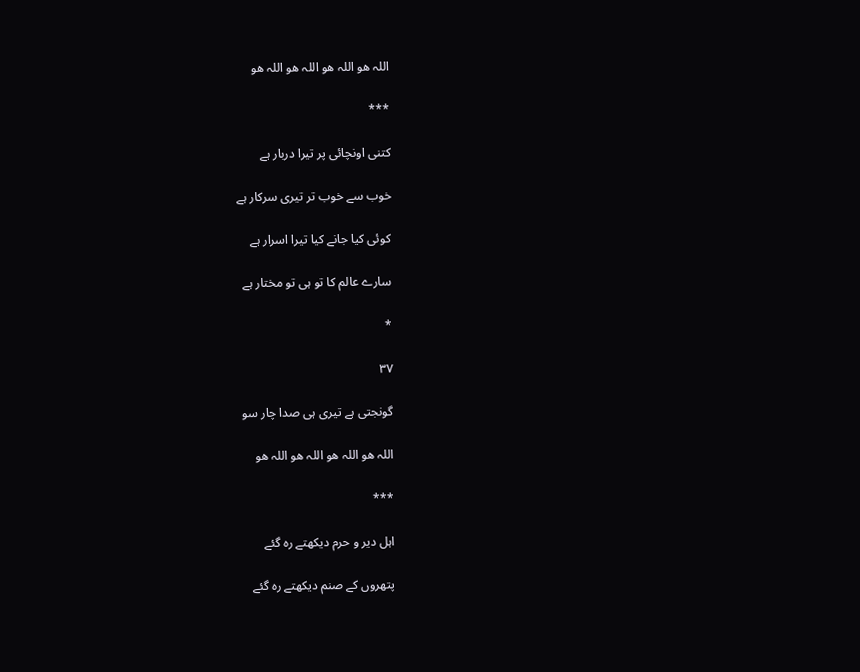اللہ ھو اللہ ھو اللہ ھو اللہ ھو

***

کتنی اونچائی پر تیرا دربار ہے

خوب سے خوب تر تیری سرکار ہے

کوئی کیا جانے کیا تیرا اسرار ہے

سارے عالم کا تو ہی تو مختار ہے

*

۳۷

گونجتی ہے تیری ہی صدا چار سو

اللہ ھو اللہ ھو اللہ ھو اللہ ھو

***

اہل دیر و حرم دیکھتے رہ گئے

پتھروں کے صنم دیکھتے رہ گئے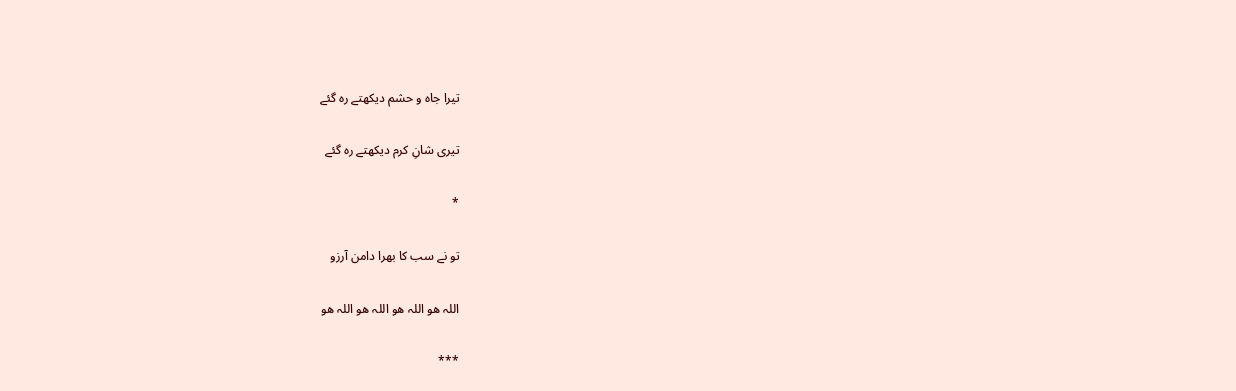تیرا جاہ و حشم دیکھتے رہ گئے

تیری شانِ کرم دیکھتے رہ گئے

*

تو نے سب کا بھرا دامن آرزو

اللہ ھو اللہ ھو اللہ ھو اللہ ھو

***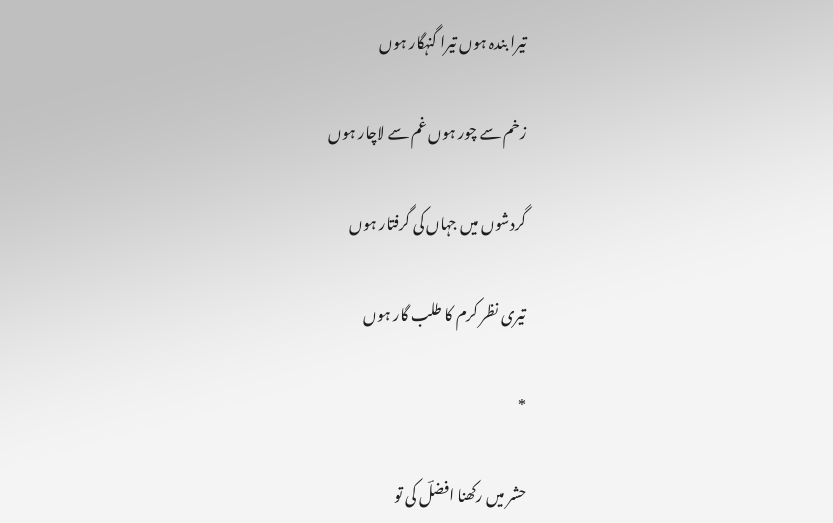تیرا بندہ ہوں تیرا گنہگار ہوں

زخم سے چور ہوں غم سے لاچار ہوں

گردشوں میں جہاں کی گرفتار ہوں

تیری نظر کرم کا طلب گار ہوں

*

حشر میں رکھنا افضلؔ کی تو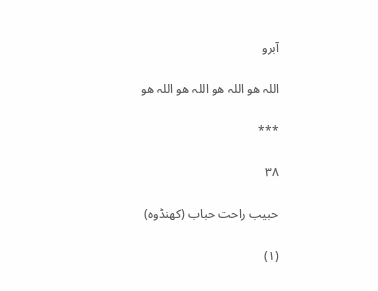آبرو

اللہ ھو اللہ ھو اللہ ھو اللہ ھو

***

۳۸

حبیب راحت حباب (کھنڈوہ)

(۱)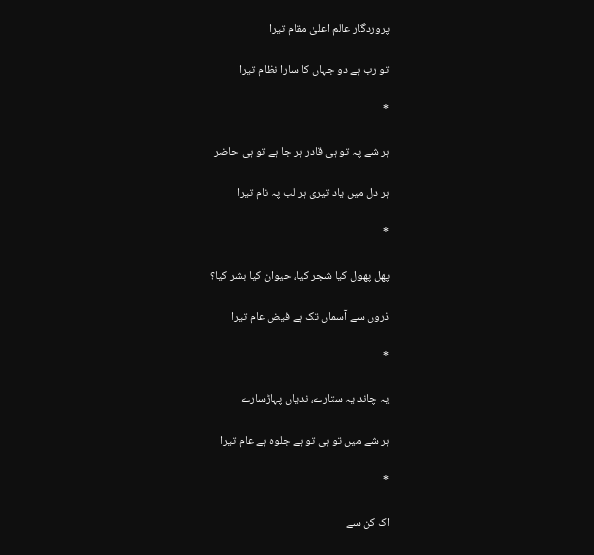پروردگار عالم اعلیٰ مقام تیرا

تو رب ہے دو جہاں کا سارا نظام تیرا

*

ہر شے پہ تو ہی قادر ہر جا ہے تو ہی حاضر

ہر دل میں یاد تیری ہر لب پہ نام تیرا

*

پھل پھول کیا شجر کیا، حیوان کیا بشر کیا؟

ذروں سے آسماں تک ہے فیض عام تیرا

*

یہ چاند یہ ستارے، ندیاں پہاڑسارے

ہر شے میں تو ہی تو ہے جلوہ ہے عام تیرا

*

اک کن سے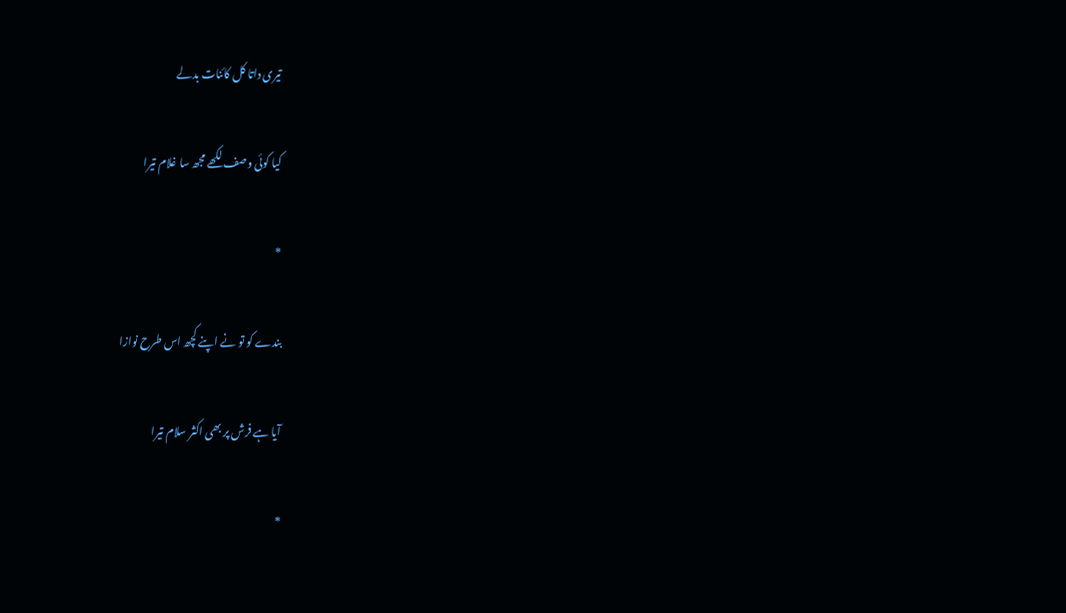تیری داتا کل کائنات بدلے

کیا کوئی وصف لکھے مجھ سا غلام تیرا

*

بندے کو تو نے اپنے کچھ اس طرح نوازا

آیا ہے فرش پر بھی اکثر سلام تیرا

*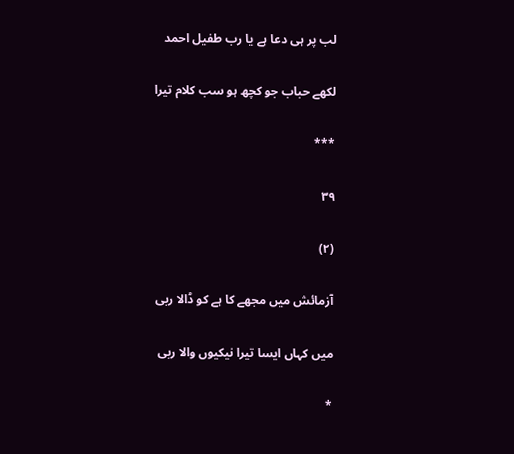لب پر ہی دعا ہے یا رب طفیل احمد

لکھے حباب جو کچھ ہو سب کلام تیرا

***

۳۹

(۲)

آزمائش میں مجھے کا ہے کو ڈالا ربی

میں کہاں ایسا تیرا نیکیوں والا ربی

*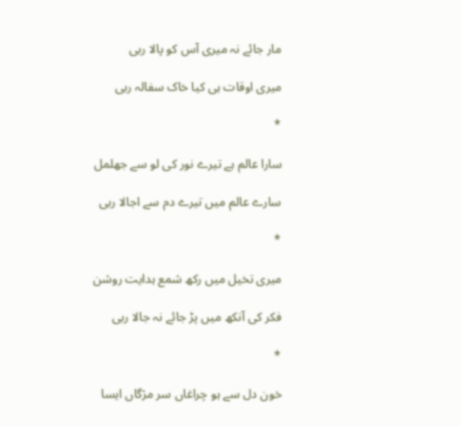مار جائے نہ میری آس کو پالا ربی

میری اوقات ہی کیا خاک سفالہ ربی

*

سارا عالم ہے تیرے نور کی لو سے جھلمل

سارے عالم میں تیرے دم سے اجالا ربی

*

میری تخیل میں رکھ شمع ہدایت روشن

فکر کی آنکھ میں پڑ جائے نہ جالا ربی

*

خون دل سے ہو چراغاں سر مژگاں ایسا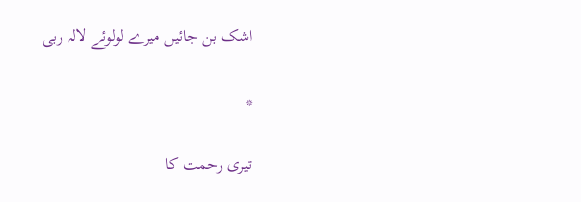اشک بن جائیں میرے لولوئے لالہ ربی

*

تیری رحمت کا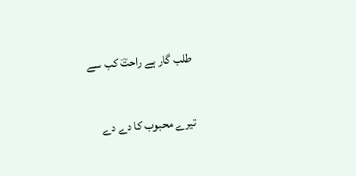طلب گار ہے راحتؔ کب سے

تیرے محبوب کا دے دے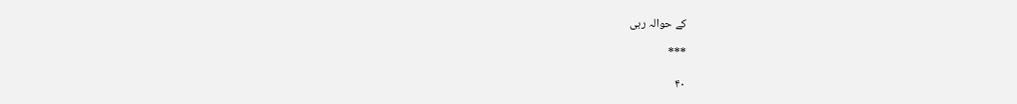کے حوالہ ربی

***

۴۰